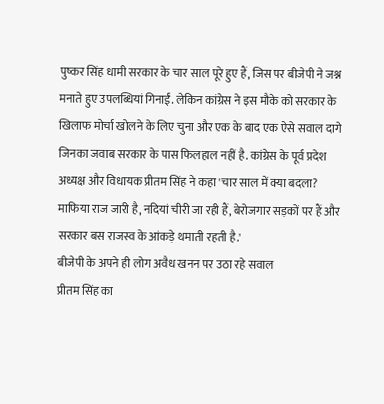पुष्कर सिंह धामी सरकार के चार साल पूरे हुए हैं, जिस पर बीजेपी ने जश्न मनाते हुए उपलब्धियां गिनाईं. लेकिन कांग्रेस ने इस मौके को सरकार के खिलाफ मोर्चा खोलने के लिए चुना और एक के बाद एक ऐसे सवाल दागे जिनका जवाब सरकार के पास फिलहाल नहीं है. कांग्रेस के पूर्व प्रदेश अध्यक्ष और विधायक प्रीतम सिंह ने कहा 'चार साल में क्या बदला? माफिया राज जारी है, नदियां चीरी जा रही हैं, बेरोजगार सड़कों पर हैं और सरकार बस राजस्व के आंकड़े थमाती रहती है.'
बीजेपी के अपने ही लोग अवैध खनन पर उठा रहे सवाल
प्रीतम सिंह का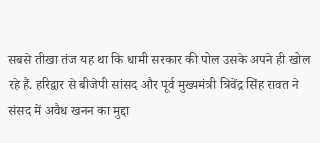सबसे तीखा तंज यह था कि धामी सरकार की पोल उसके अपने ही खोल रहे हैं. हरिद्वार से बीजेपी सांसद और पूर्व मुख्यमंत्री त्रिवेंद्र सिंह रावत ने संसद में अवैध खनन का मुद्दा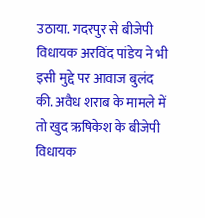उठाया. गदरपुर से बीजेपी विधायक अरविंद पांडेय ने भी इसी मुद्दे पर आवाज बुलंद की. अवैध शराब के मामले में तो खुद ऋषिकेश के बीजेपी विधायक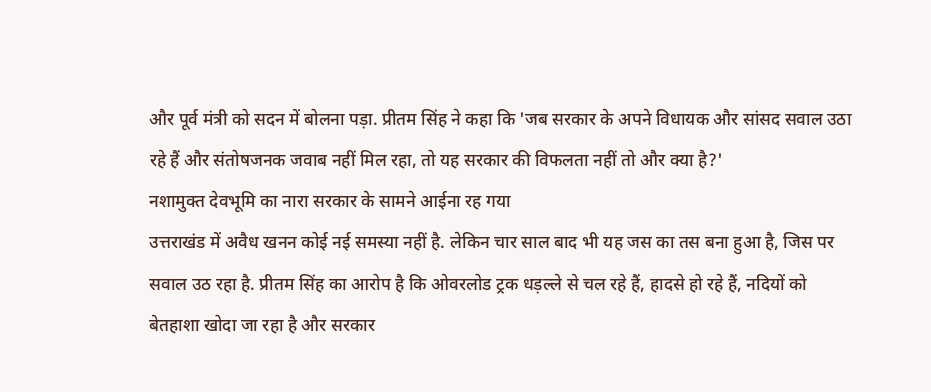और पूर्व मंत्री को सदन में बोलना पड़ा. प्रीतम सिंह ने कहा कि 'जब सरकार के अपने विधायक और सांसद सवाल उठा रहे हैं और संतोषजनक जवाब नहीं मिल रहा, तो यह सरकार की विफलता नहीं तो और क्या है?'
नशामुक्त देवभूमि का नारा सरकार के सामने आईना रह गया
उत्तराखंड में अवैध खनन कोई नई समस्या नहीं है. लेकिन चार साल बाद भी यह जस का तस बना हुआ है, जिस पर सवाल उठ रहा है. प्रीतम सिंह का आरोप है कि ओवरलोड ट्रक धड़ल्ले से चल रहे हैं, हादसे हो रहे हैं, नदियों को बेतहाशा खोदा जा रहा है और सरकार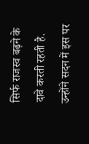सिर्फ राजस्व बढ़ने के दावे करती रहती है. उन्होंने सदन में इस पर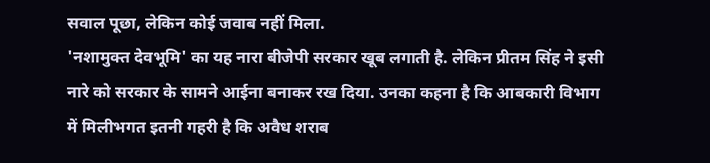सवाल पूछा, लेकिन कोई जवाब नहीं मिला.
'नशामुक्त देवभूमि' का यह नारा बीजेपी सरकार खूब लगाती है. लेकिन प्रीतम सिंह ने इसी नारे को सरकार के सामने आईना बनाकर रख दिया. उनका कहना है कि आबकारी विभाग में मिलीभगत इतनी गहरी है कि अवैध शराब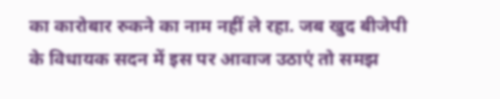का कारोबार रुकने का नाम नहीं ले रहा. जब खुद बीजेपी के विधायक सदन में इस पर आवाज उठाएं तो समझ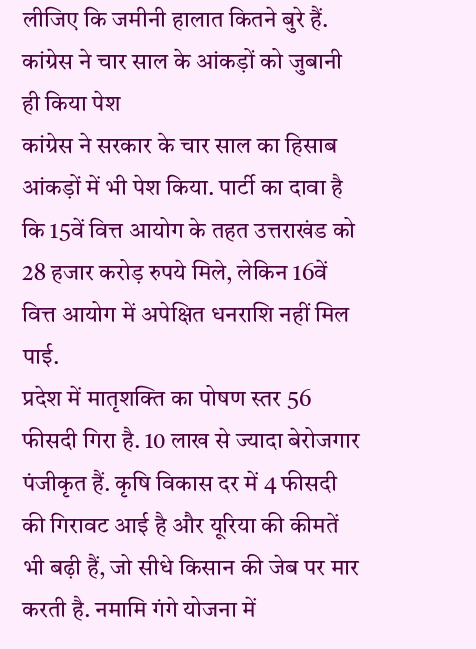लीजिए कि जमीनी हालात कितने बुरे हैं.
कांग्रेस ने चार साल के आंकड़ों को जुबानी ही किया पेश
कांग्रेस ने सरकार के चार साल का हिसाब आंकड़ों में भी पेश किया. पार्टी का दावा है कि 15वें वित्त आयोग के तहत उत्तराखंड को 28 हजार करोड़ रुपये मिले, लेकिन 16वें वित्त आयोग में अपेक्षित धनराशि नहीं मिल पाई.
प्रदेश में मातृशक्ति का पोषण स्तर 56 फीसदी गिरा है. 10 लाख से ज्यादा बेरोजगार पंजीकृत हैं. कृषि विकास दर में 4 फीसदी की गिरावट आई है और यूरिया की कीमतें भी बढ़ी हैं, जो सीधे किसान की जेब पर मार करती है. नमामि गंगे योजना में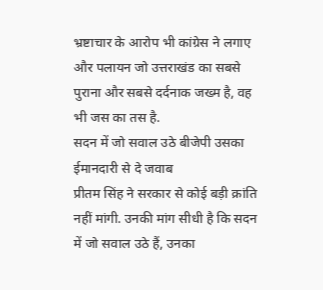भ्रष्टाचार के आरोप भी कांग्रेस ने लगाए और पलायन जो उत्तराखंड का सबसे पुराना और सबसे दर्दनाक जख्म है, वह भी जस का तस है.
सदन में जो सवाल उठे बीजेपी उसका ईमानदारी से दे जवाब
प्रीतम सिंह ने सरकार से कोई बड़ी क्रांति नहीं मांगी. उनकी मांग सीधी है कि सदन में जो सवाल उठे हैं, उनका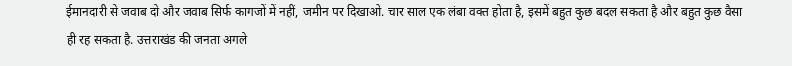ईमानदारी से जवाब दो और जवाब सिर्फ कागजों में नहीं, जमीन पर दिखाओ. चार साल एक लंबा वक्त होता है, इसमें बहुत कुछ बदल सकता है और बहुत कुछ वैसा ही रह सकता है. उत्तराखंड की जनता अगले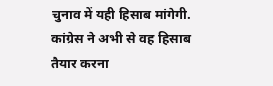चुनाव में यही हिसाब मांगेगी. कांग्रेस ने अभी से वह हिसाब तैयार करना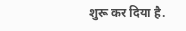शुरू कर दिया है.